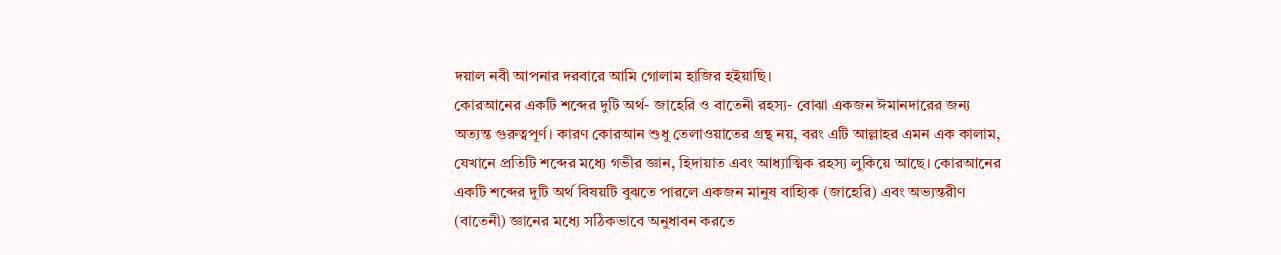দয়াল নবী আপনার দরবারে আমি গোলাম হাজির হইয়াছি।
কোরআনের একটি শব্দের দুটি অর্থ- জাহেরি ও বাতেনী রহস্য- বোঝা একজন ঈমানদারের জন্য অত্যন্ত গুরুত্বপূর্ণ। কারণ কোরআন শুধু তেলাওয়াতের গ্রন্থ নয়, বরং এটি আল্লাহর এমন এক কালাম, যেখানে প্রতিটি শব্দের মধ্যে গভীর জ্ঞান, হিদায়াত এবং আধ্যাত্মিক রহস্য লুকিয়ে আছে। কোরআনের একটি শব্দের দুটি অর্থ বিষয়টি বুঝতে পারলে একজন মানুষ বাহ্যিক (জাহেরি) এবং অভ্যন্তরীণ (বাতেনী) জ্ঞানের মধ্যে সঠিকভাবে অনুধাবন করতে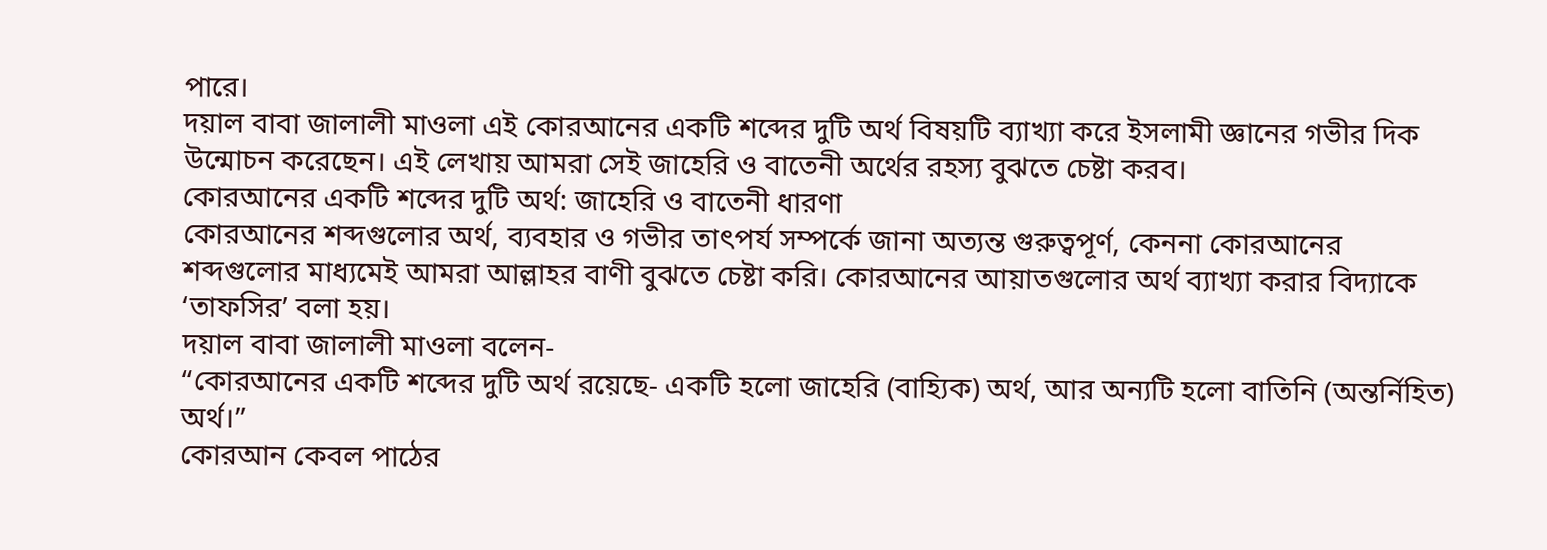পারে।
দয়াল বাবা জালালী মাওলা এই কোরআনের একটি শব্দের দুটি অর্থ বিষয়টি ব্যাখ্যা করে ইসলামী জ্ঞানের গভীর দিক উন্মোচন করেছেন। এই লেখায় আমরা সেই জাহেরি ও বাতেনী অর্থের রহস্য বুঝতে চেষ্টা করব।
কোরআনের একটি শব্দের দুটি অর্থ: জাহেরি ও বাতেনী ধারণা
কোরআনের শব্দগুলোর অর্থ, ব্যবহার ও গভীর তাৎপর্য সম্পর্কে জানা অত্যন্ত গুরুত্বপূর্ণ, কেননা কোরআনের শব্দগুলোর মাধ্যমেই আমরা আল্লাহর বাণী বুঝতে চেষ্টা করি। কোরআনের আয়াতগুলোর অর্থ ব্যাখ্যা করার বিদ্যাকে ‘তাফসির’ বলা হয়।
দয়াল বাবা জালালী মাওলা বলেন-
“কোরআনের একটি শব্দের দুটি অর্থ রয়েছে- একটি হলো জাহেরি (বাহ্যিক) অর্থ, আর অন্যটি হলো বাতিনি (অন্তর্নিহিত) অর্থ।”
কোরআন কেবল পাঠের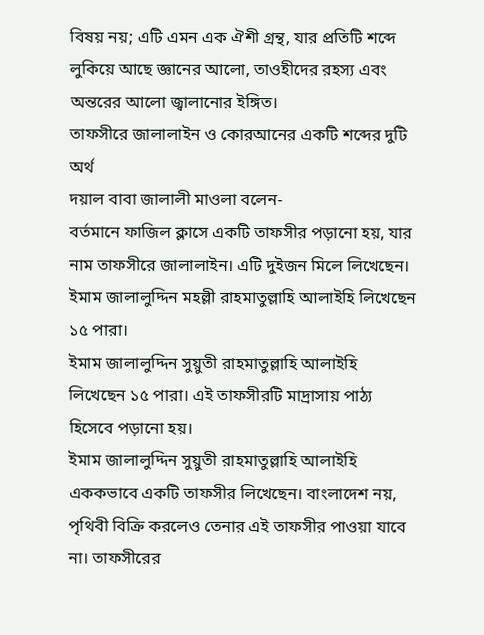বিষয় নয়; এটি এমন এক ঐশী গ্রন্থ, যার প্রতিটি শব্দে লুকিয়ে আছে জ্ঞানের আলো, তাওহীদের রহস্য এবং অন্তরের আলো জ্বালানোর ইঙ্গিত।
তাফসীরে জালালাইন ও কোরআনের একটি শব্দের দুটি অর্থ
দয়াল বাবা জালালী মাওলা বলেন-
বর্তমানে ফাজিল ক্লাসে একটি তাফসীর পড়ানো হয়, যার নাম তাফসীরে জালালাইন। এটি দুইজন মিলে লিখেছেন।
ইমাম জালালুদ্দিন মহল্লী রাহমাতুল্লাহি আলাইহি লিখেছেন ১৫ পারা।
ইমাম জালালুদ্দিন সুয়ুতী রাহমাতুল্লাহি আলাইহি লিখেছেন ১৫ পারা। এই তাফসীরটি মাদ্রাসায় পাঠ্য হিসেবে পড়ানো হয়।
ইমাম জালালুদ্দিন সুয়ুতী রাহমাতুল্লাহি আলাইহি এককভাবে একটি তাফসীর লিখেছেন। বাংলাদেশ নয়, পৃথিবী বিক্রি করলেও তেনার এই তাফসীর পাওয়া যাবে না। তাফসীরের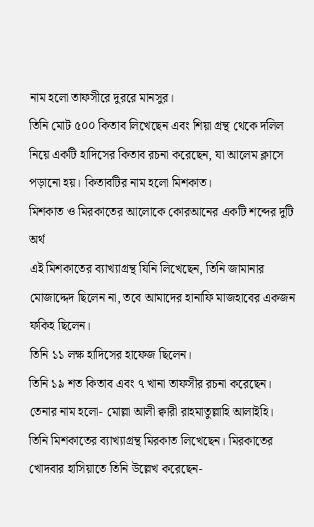নাম হলো তাফসীরে দুররে মানসুর।
তিনি মোট ৫০০ কিতাব লিখেছেন এবং শিয়া গ্রন্থ থেকে দলিল নিয়ে একটি হাদিসের কিতাব রচনা করেছেন, যা আলেম ক্লাসে পড়ানো হয়। কিতাবটির নাম হলো মিশকাত।
মিশকাত ও মিরকাতের আলোকে কোরআনের একটি শব্দের দুটি অর্থ
এই মিশকাতের ব্যাখ্যাগ্রন্থ যিনি লিখেছেন, তিনি জামানার মোজাদ্দেদ ছিলেন না, তবে আমাদের হানাফি মাজহাবের একজন ফকিহ ছিলেন।
তিনি ১১ লক্ষ হাদিসের হাফেজ ছিলেন।
তিনি ১৯ শত কিতাব এবং ৭ খানা তাফসীর রচনা করেছেন। তেনার নাম হলো- মোল্লা আলী ক্বারী রাহমাতুল্লাহি আলাইহি।
তিনি মিশকাতের ব্যাখ্যাগ্রন্থ মিরকাত লিখেছেন। মিরকাতের খোদবার হাসিয়াতে তিনি উল্লেখ করেছেন-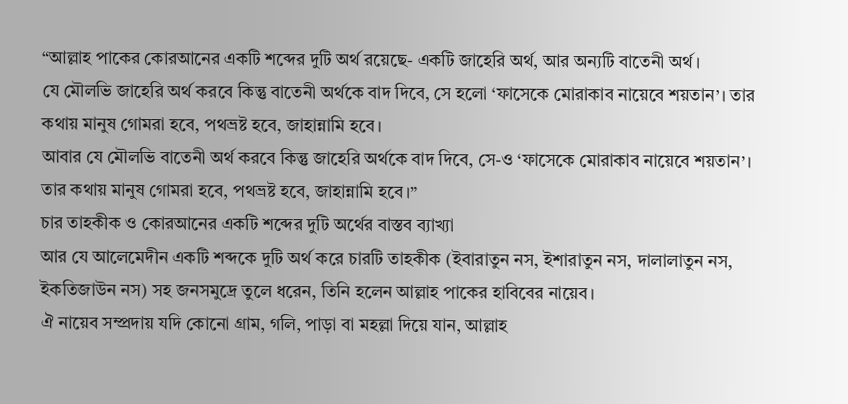“আল্লাহ পাকের কোরআনের একটি শব্দের দুটি অর্থ রয়েছে- একটি জাহেরি অর্থ, আর অন্যটি বাতেনী অর্থ।
যে মৌলভি জাহেরি অর্থ করবে কিন্তু বাতেনী অর্থকে বাদ দিবে, সে হলো ‘ফাসেকে মোরাকাব নায়েবে শয়তান’। তার কথায় মানুষ গোমরা হবে, পথভ্রষ্ট হবে, জাহান্নামি হবে।
আবার যে মৌলভি বাতেনী অর্থ করবে কিন্তু জাহেরি অর্থকে বাদ দিবে, সে-ও ‘ফাসেকে মোরাকাব নায়েবে শয়তান’। তার কথায় মানুষ গোমরা হবে, পথভ্রষ্ট হবে, জাহান্নামি হবে।”
চার তাহকীক ও কোরআনের একটি শব্দের দুটি অর্থের বাস্তব ব্যাখ্যা
আর যে আলেমেদীন একটি শব্দকে দুটি অর্থ করে চারটি তাহকীক (ইবারাতুন নস, ইশারাতুন নস, দালালাতুন নস, ইকতিজাউন নস) সহ জনসমুদ্রে তুলে ধরেন, তিনি হলেন আল্লাহ পাকের হাবিবের নায়েব।
ঐ নায়েব সম্প্রদায় যদি কোনো গ্রাম, গলি, পাড়া বা মহল্লা দিয়ে যান, আল্লাহ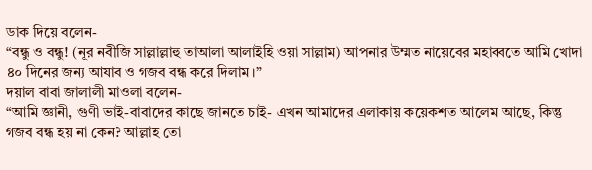ডাক দিয়ে বলেন-
“বন্ধু ও বন্ধু! (নূর নবীজি সাল্লাল্লাহু তাআলা আলাইহি ওয়া সাল্লাম) আপনার উম্মত নায়েবের মহাব্বতে আমি খোদা ৪০ দিনের জন্য আযাব ও গজব বন্ধ করে দিলাম।”
দয়াল বাবা জালালী মাওলা বলেন-
“আমি জ্ঞানী, গুণী ভাই-বাবাদের কাছে জানতে চাই- এখন আমাদের এলাকায় কয়েকশত আলেম আছে, কিন্তু গজব বন্ধ হয় না কেন? আল্লাহ তো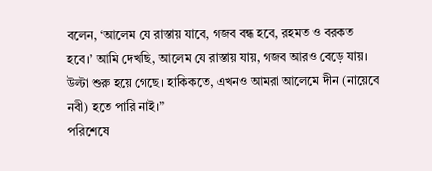বলেন, ‘আলেম যে রাস্তায় যাবে, গজব বন্ধ হবে, রহমত ও বরকত হবে।’ আমি দেখছি, আলেম যে রাস্তায় যায়, গজব আরও বেড়ে যায়। উল্টা শুরু হয়ে গেছে। হাকিকতে, এখনও আমরা আলেমে দীন (নায়েবে নবী) হতে পারি নাই।”
পরিশেষে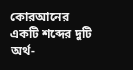কোরআনের একটি শব্দের দুটি অর্থ-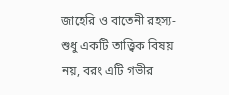জাহেরি ও বাতেনী রহস্য- শুধু একটি তাত্ত্বিক বিষয় নয়, বরং এটি গভীর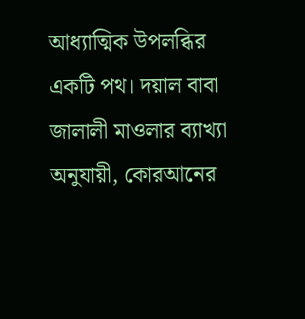আধ্যাত্মিক উপলব্ধির একটি পথ। দয়াল বাবা জালালী মাওলার ব্যাখ্যা অনুযায়ী, কোরআনের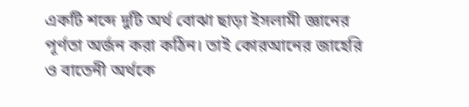একটি শব্দে দুটি অর্থ বোঝা ছাড়া ইসলামী জ্ঞানের পূর্ণতা অর্জন করা কঠিন। তাই কোরআনের জাহেরি ও বাতেনী অর্থকে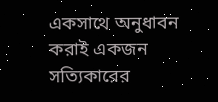একসাথে অনুধাবন করাই একজন সত্যিকারের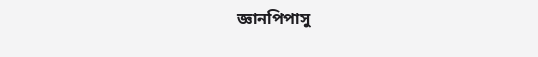জ্ঞানপিপাসু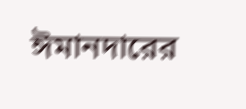ঈমানদারের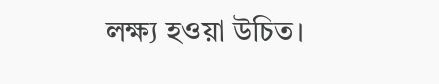লক্ষ্য হওয়া উচিত।